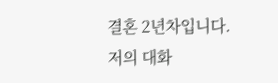결혼 2년차입니다.
저의 대화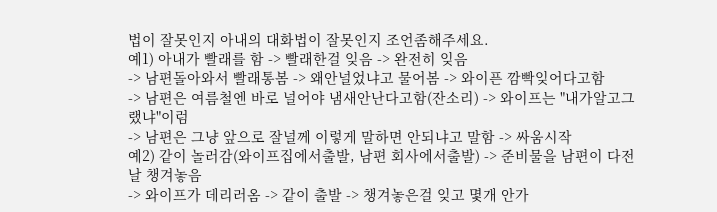법이 잘못인지 아내의 대화법이 잘못인지 조언좀해주세요.
예1) 아내가 빨래를 함 -> 빨래한걸 잊음 -> 완전히 잊음
-> 남편돌아와서 빨래통봄 -> 왜안널었냐고 물어봄 -> 와이픈 깜빡잊어다고함
-> 남편은 여름철엔 바로 널어야 냄새안난다고함(잔소리) -> 와이프는 "내가알고그랬냐"이럼
-> 남편은 그냥 앞으로 잘널께 이렇게 말하면 안되냐고 말함 -> 싸움시작
예2) 같이 놀러감(와이프집에서출발, 남편 회사에서출발) -> 준비물을 남편이 다전날 챙겨놓음
-> 와이프가 데리러옴 -> 같이 출발 -> 챙겨놓은걸 잊고 몇개 안가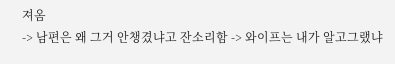져옴
-> 남편은 왜 그거 안챙겼냐고 잔소리함 -> 와이프는 내가 알고그랬냐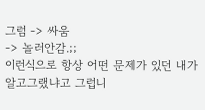그럼 -> 싸움
-> 놀러안감.;;
이런식으로 항상 어떤 문제가 있던 내가 알고그랬냐고 그럽니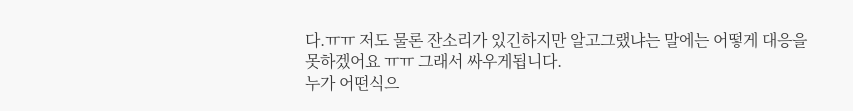다.ㅠㅠ 저도 물론 잔소리가 있긴하지만 알고그랬냐는 말에는 어떻게 대응을 못하겠어요 ㅠㅠ 그래서 싸우게됩니다.
누가 어떤식으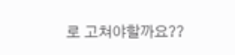로 고쳐야할까요??